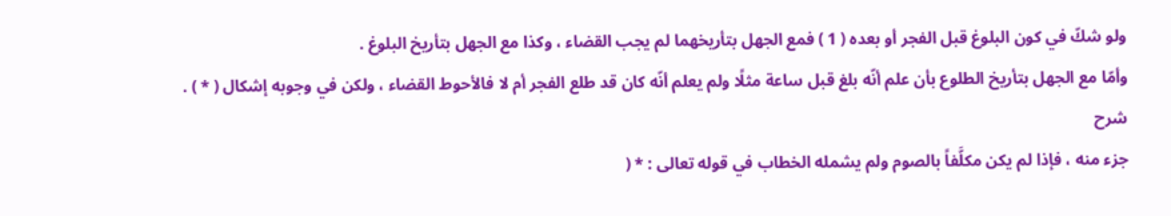ولو شكّ في كون البلوغ قبل الفجر أو بعده ( 1 ) فمع الجهل بتأريخهما لم يجب القضاء ، وكذا مع الجهل بتأريخ البلوغ .
وأمّا مع الجهل بتأريخ الطلوع بأن علم أنّه بلغ قبل ساعة مثلًا ولم يعلم أنّه كان قد طلع الفجر أم لا فالأحوط القضاء ، ولكن في وجوبه إشكال ( * ) .
شرح
جزء منه ، فإذا لم يكن مكلَّفاً بالصوم ولم يشمله الخطاب في قوله تعالى : * (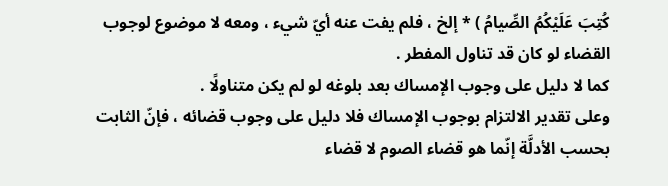كُتِبَ عَلَيْكُمُ الصِّيامُ ) * إلخ ، فلم يفت عنه أيّ شيء ، ومعه لا موضوع لوجوب القضاء لو كان قد تناول المفطر .
كما لا دليل على وجوب الإمساك بعد بلوغه لو لم يكن متناولًا .
وعلى تقدير الالتزام بوجوب الإمساك فلا دليل على وجوب قضائه ، فإنّ الثابت بحسب الأدلَّة إنّما هو قضاء الصوم لا قضاء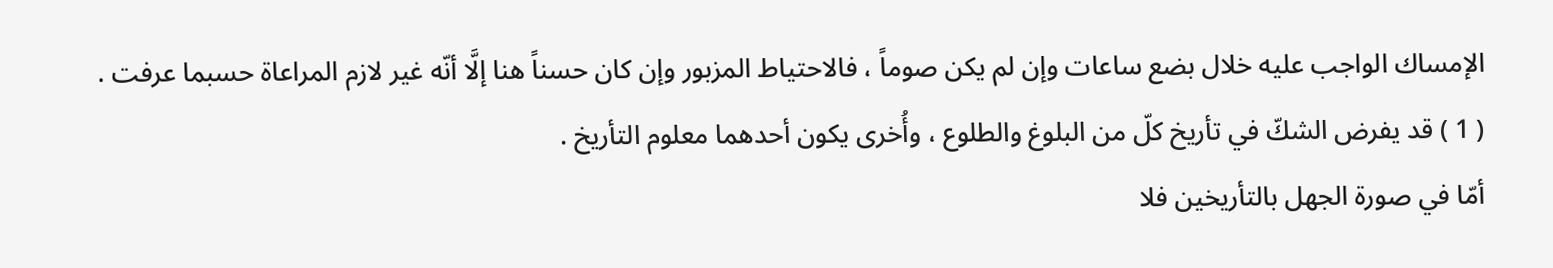الإمساك الواجب عليه خلال بضع ساعات وإن لم يكن صوماً ، فالاحتياط المزبور وإن كان حسناً هنا إلَّا أنّه غير لازم المراعاة حسبما عرفت .
( 1 ) قد يفرض الشكّ في تأريخ كلّ من البلوغ والطلوع ، وأُخرى يكون أحدهما معلوم التأريخ .
أمّا في صورة الجهل بالتأريخين فلا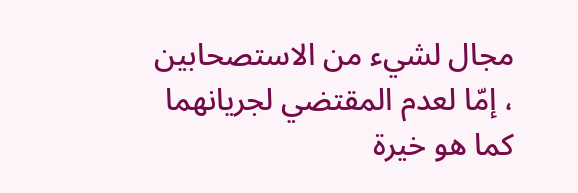مجال لشيء من الاستصحابين ، إمّا لعدم المقتضي لجريانهما كما هو خيرة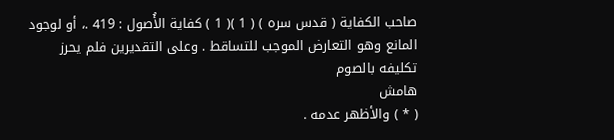صاحب الكفاية ( قدس سره ) ( 1 )( 1 ) كفاية الأُصول : 419 .، أو لوجود المانع وهو التعارض الموجب للتساقط . وعلى التقديرين فلم يحرز تكليفه بالصوم
هامش
( * ) والأظهر عدمه .